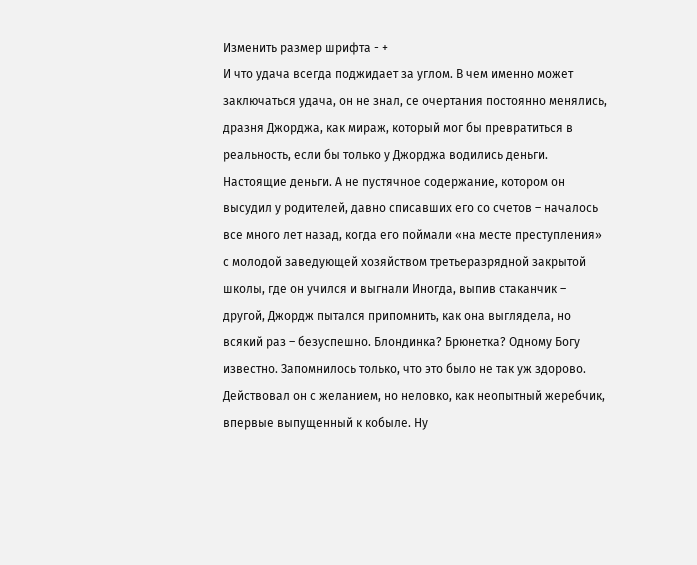Изменить размер шрифта - +
И что удача всегда поджидает за углом. В чем именно может заключаться удача, он не знал, се очертания постоянно менялись, дразня Джорджа, как мираж, который мог бы превратиться в реальность, если бы только у Джорджа водились деньги. Настоящие деньги. А не пустячное содержание, котором он высудил у родителей, давно списавших его со счетов – началось все много лет назад, когда его поймали «на месте преступления» с молодой заведующей хозяйством третьеразрядной закрытой школы, где он учился и выгнали Иногда, выпив стаканчик – другой, Джордж пытался припомнить, как она выглядела, но всякий раз – безуспешно. Блондинка? Брюнетка? Одному Богу известно. Запомнилось только, что это было не так уж здорово. Действовал он с желанием, но неловко, как неопытный жеребчик, впервые выпущенный к кобыле. Ну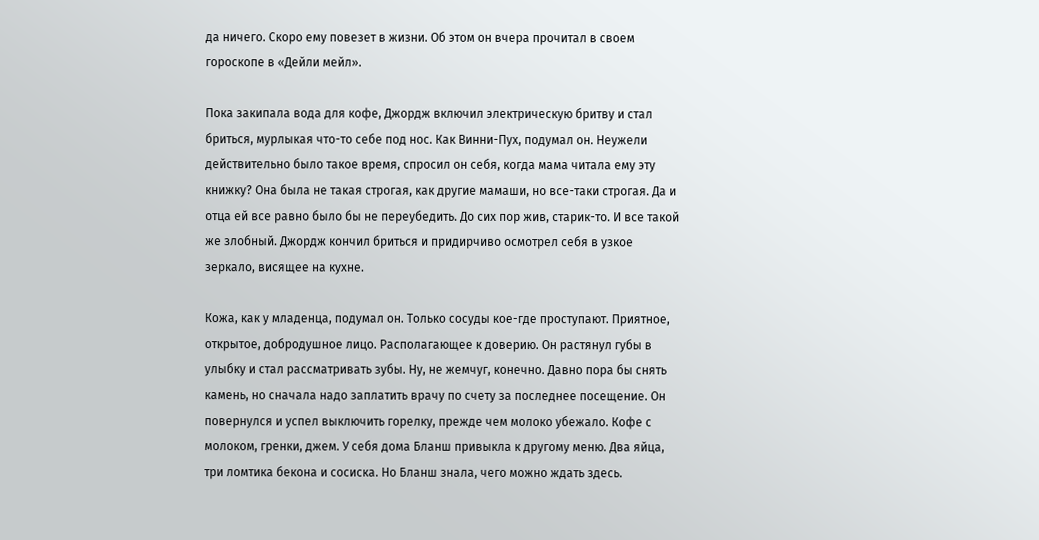да ничего. Скоро ему повезет в жизни. Об этом он вчера прочитал в своем гороскопе в «Дейли мейл».

Пока закипала вода для кофе, Джордж включил электрическую бритву и стал бриться, мурлыкая что-то себе под нос. Как Винни-Пух, подумал он. Неужели действительно было такое время, спросил он себя, когда мама читала ему эту книжку? Она была не такая строгая, как другие мамаши, но все-таки строгая. Да и отца ей все равно было бы не переубедить. До сих пор жив, старик-то. И все такой же злобный. Джордж кончил бриться и придирчиво осмотрел себя в узкое зеркало, висящее на кухне.

Кожа, как у младенца, подумал он. Только сосуды кое-где проступают. Приятное, открытое, добродушное лицо. Располагающее к доверию. Он растянул губы в улыбку и стал рассматривать зубы. Ну, не жемчуг, конечно. Давно пора бы снять камень, но сначала надо заплатить врачу по счету за последнее посещение. Он повернулся и успел выключить горелку, прежде чем молоко убежало. Кофе с молоком, гренки, джем. У себя дома Бланш привыкла к другому меню. Два яйца, три ломтика бекона и сосиска. Но Бланш знала, чего можно ждать здесь.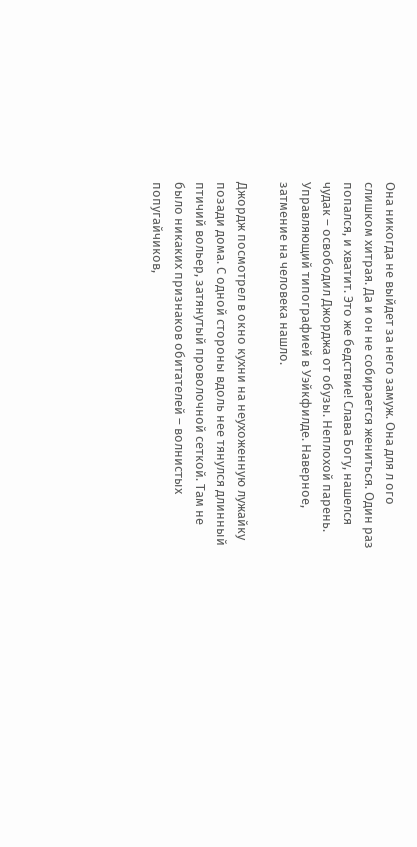Она никогда не выйдет за него замуж. Она для л ого слишком хитрая. Да и он не собирается жениться. Один раз попался, и хватит. Это же бедствие! Слава Богу, нашелся чудак – освободил Джорджа от обузы. Неплохой парень. Управляющий типографией в Уэйкфилде. Наверное, затмение на человека нашло.

Джордж посмотрел в окно кухни на неухоженную лужайку позади дома. С одной стороны вдоль нее тянулся длинный птичий вольер, затянутый проволочной сеткой. Там не было никаких признаков обитателей – волнистых попугайчиков,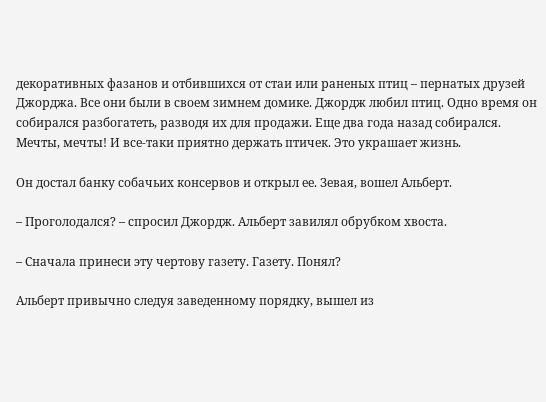декоративных фазанов и отбившихся от стаи или раненых птиц – пернатых друзей Джорджа. Все они были в своем зимнем домике. Джордж любил птиц. Одно время он собирался разбогатеть, разводя их для продажи. Еще два года назад собирался. Мечты, мечты! И все-таки приятно держать птичек. Это украшает жизнь.

Он достал банку собачьих консервов и открыл ее. Зевая, вошел Альберт.

– Проголодался? – спросил Джордж. Альберт завилял обрубком хвоста.

– Сначала принеси эту чертову газету. Газету. Понял?

Альберт привычно следуя заведенному порядку, вышел из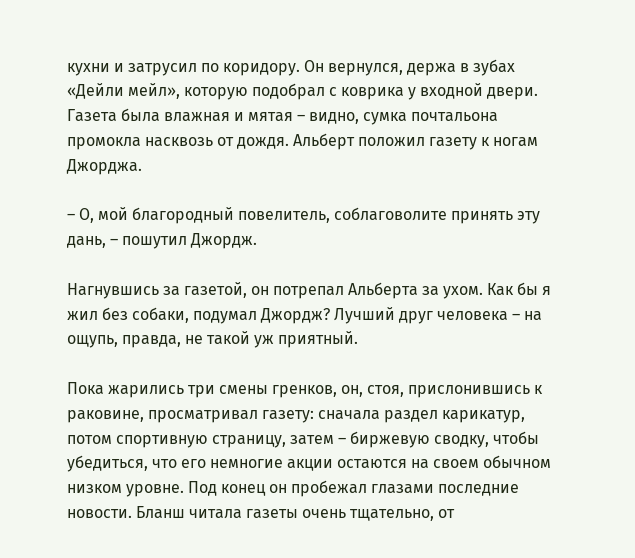кухни и затрусил по коридору. Он вернулся, держа в зубах «Дейли мейл», которую подобрал с коврика у входной двери. Газета была влажная и мятая – видно, сумка почтальона промокла насквозь от дождя. Альберт положил газету к ногам Джорджа.

– О, мой благородный повелитель, соблаговолите принять эту дань, – пошутил Джордж.

Нагнувшись за газетой, он потрепал Альберта за ухом. Как бы я жил без собаки, подумал Джордж? Лучший друг человека – на ощупь, правда, не такой уж приятный.

Пока жарились три смены гренков, он, стоя, прислонившись к раковине, просматривал газету: сначала раздел карикатур, потом спортивную страницу, затем – биржевую сводку, чтобы убедиться, что его немногие акции остаются на своем обычном низком уровне. Под конец он пробежал глазами последние новости. Бланш читала газеты очень тщательно, от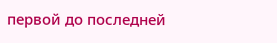первой до последней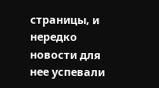страницы, и нередко новости для нее успевали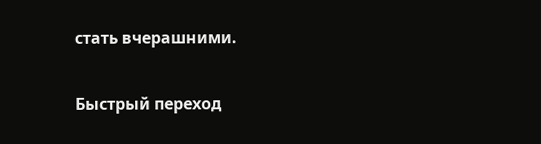стать вчерашними.

Быстрый переход